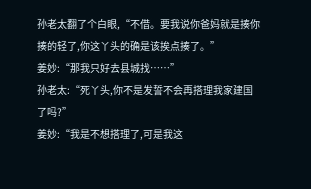孙老太翻了个白眼,“不借。要我说你爸妈就是揍你揍的轻了,你这丫头的确是该挨点揍了。”
姜妙:“那我只好去县城找……”
孙老太:“死丫头,你不是发誓不会再搭理我家建国了吗?”
姜妙:“我是不想搭理了,可是我这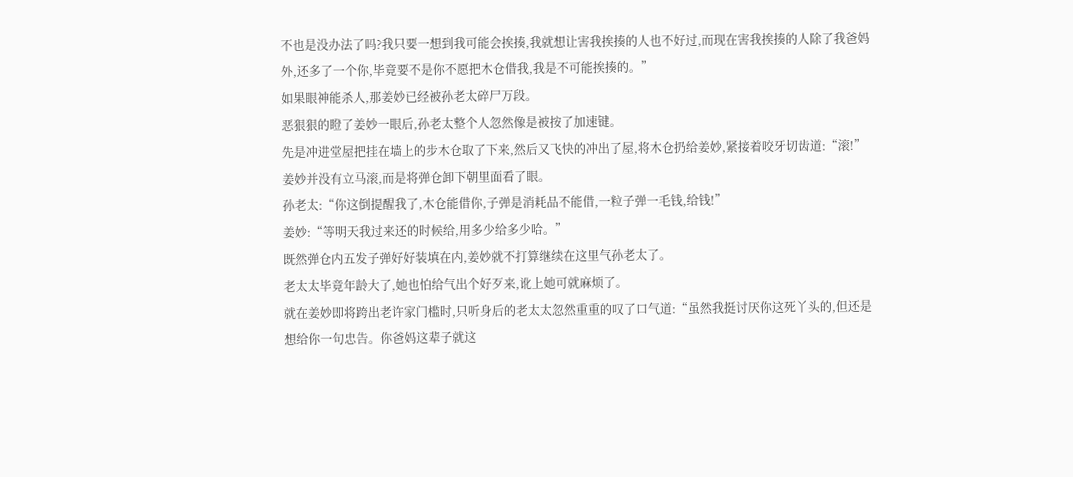不也是没办法了吗?我只要一想到我可能会挨揍,我就想让害我挨揍的人也不好过,而现在害我挨揍的人除了我爸妈外,还多了一个你,毕竟要不是你不愿把木仓借我,我是不可能挨揍的。”
如果眼神能杀人,那姜妙已经被孙老太碎尸万段。
恶狠狠的瞪了姜妙一眼后,孙老太整个人忽然像是被按了加速键。
先是冲进堂屋把挂在墙上的步木仓取了下来,然后又飞快的冲出了屋,将木仓扔给姜妙,紧接着咬牙切齿道:“滚!”
姜妙并没有立马滚,而是将弹仓卸下朝里面看了眼。
孙老太:“你这倒提醒我了,木仓能借你,子弹是消耗品不能借,一粒子弹一毛钱,给钱!”
姜妙:“等明天我过来还的时候给,用多少给多少哈。”
既然弹仓内五发子弹好好装填在内,姜妙就不打算继续在这里气孙老太了。
老太太毕竟年龄大了,她也怕给气出个好歹来,讹上她可就麻烦了。
就在姜妙即将跨出老许家门槛时,只听身后的老太太忽然重重的叹了口气道:“虽然我挺讨厌你这死丫头的,但还是想给你一句忠告。你爸妈这辈子就这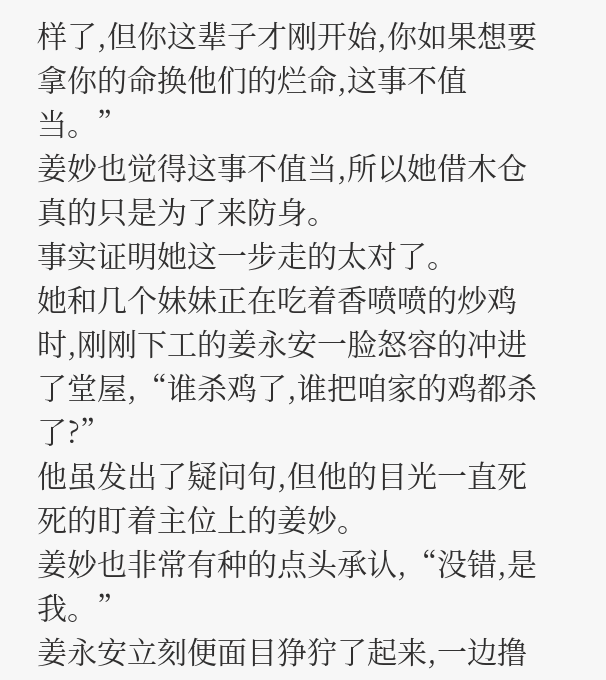样了,但你这辈子才刚开始,你如果想要拿你的命换他们的烂命,这事不值当。”
姜妙也觉得这事不值当,所以她借木仓真的只是为了来防身。
事实证明她这一步走的太对了。
她和几个妹妹正在吃着香喷喷的炒鸡时,刚刚下工的姜永安一脸怒容的冲进了堂屋,“谁杀鸡了,谁把咱家的鸡都杀了?”
他虽发出了疑问句,但他的目光一直死死的盯着主位上的姜妙。
姜妙也非常有种的点头承认,“没错,是我。”
姜永安立刻便面目狰狞了起来,一边撸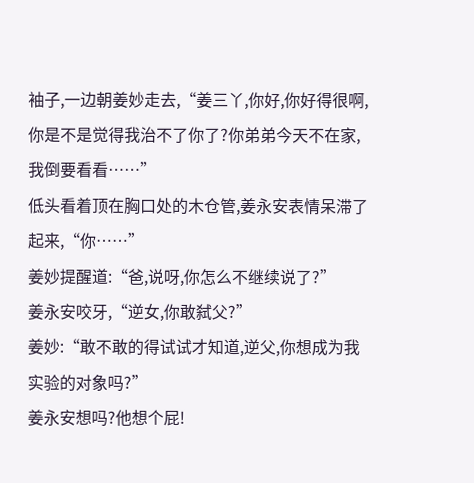袖子,一边朝姜妙走去,“姜三丫,你好,你好得很啊,你是不是觉得我治不了你了?你弟弟今天不在家,我倒要看看……”
低头看着顶在胸口处的木仓管,姜永安表情呆滞了起来,“你……”
姜妙提醒道:“爸,说呀,你怎么不继续说了?”
姜永安咬牙,“逆女,你敢弑父?”
姜妙:“敢不敢的得试试才知道,逆父,你想成为我实验的对象吗?”
姜永安想吗?他想个屁!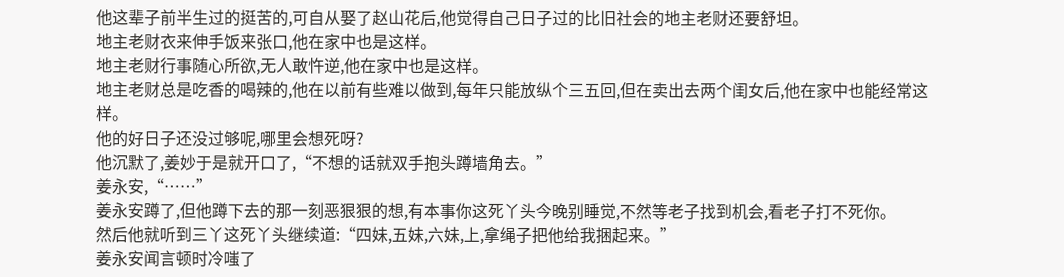他这辈子前半生过的挺苦的,可自从娶了赵山花后,他觉得自己日子过的比旧社会的地主老财还要舒坦。
地主老财衣来伸手饭来张口,他在家中也是这样。
地主老财行事随心所欲,无人敢忤逆,他在家中也是这样。
地主老财总是吃香的喝辣的,他在以前有些难以做到,每年只能放纵个三五回,但在卖出去两个闺女后,他在家中也能经常这样。
他的好日子还没过够呢,哪里会想死呀?
他沉默了,姜妙于是就开口了,“不想的话就双手抱头蹲墙角去。”
姜永安,“……”
姜永安蹲了,但他蹲下去的那一刻恶狠狠的想,有本事你这死丫头今晚别睡觉,不然等老子找到机会,看老子打不死你。
然后他就听到三丫这死丫头继续道:“四妹,五妹,六妹,上,拿绳子把他给我捆起来。”
姜永安闻言顿时冷嗤了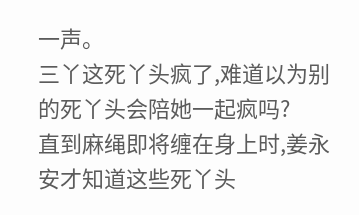一声。
三丫这死丫头疯了,难道以为别的死丫头会陪她一起疯吗?
直到麻绳即将缠在身上时,姜永安才知道这些死丫头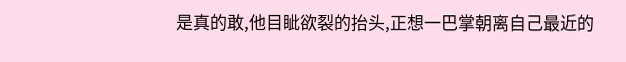是真的敢,他目眦欲裂的抬头,正想一巴掌朝离自己最近的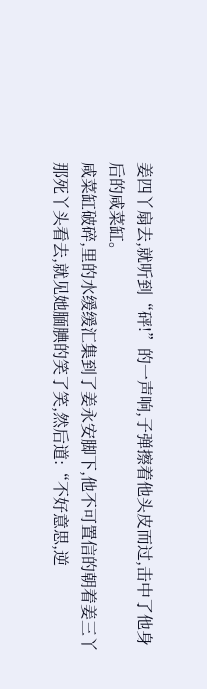姜四丫扇去,就听到“砰!”的一声响,子弹擦着他头皮而过,击中了他身后的咸菜缸。
咸菜缸破碎,里的水缓缓汇集到了姜永安脚下,他不可置信的朝着姜三丫那死丫头看去,就见她腼腆的笑了笑,然后道:“不好意思,逆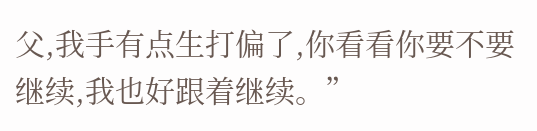父,我手有点生打偏了,你看看你要不要继续,我也好跟着继续。”